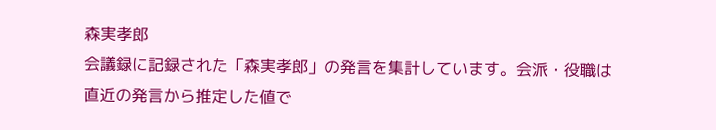森実孝郎
会議録に記録された「森実孝郎」の発言を集計しています。会派・役職は直近の発言から推定した値で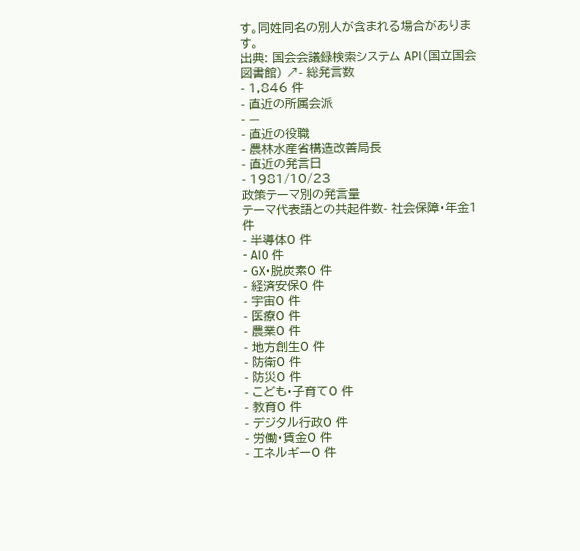す。同姓同名の別人が含まれる場合があります。
出典: 国会会議録検索システム API(国立国会図書館) ↗- 総発言数
- 1,846 件
- 直近の所属会派
- —
- 直近の役職
- 農林水産省構造改善局長
- 直近の発言日
- 1981/10/23
政策テーマ別の発言量
テーマ代表語との共起件数- 社会保障・年金1 件
- 半導体0 件
- AI0 件
- GX・脱炭素0 件
- 経済安保0 件
- 宇宙0 件
- 医療0 件
- 農業0 件
- 地方創生0 件
- 防衛0 件
- 防災0 件
- こども・子育て0 件
- 教育0 件
- デジタル行政0 件
- 労働・賃金0 件
- エネルギー0 件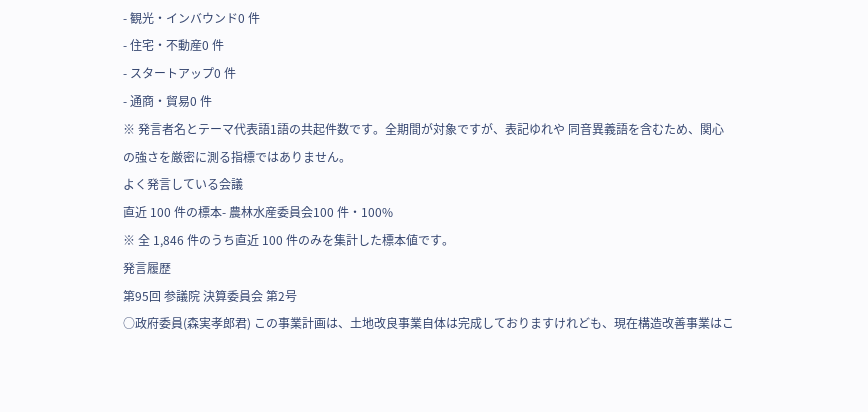- 観光・インバウンド0 件
- 住宅・不動産0 件
- スタートアップ0 件
- 通商・貿易0 件
※ 発言者名とテーマ代表語1語の共起件数です。全期間が対象ですが、表記ゆれや 同音異義語を含むため、関心の強さを厳密に測る指標ではありません。
よく発言している会議
直近 100 件の標本- 農林水産委員会100 件・100%
※ 全 1,846 件のうち直近 100 件のみを集計した標本値です。
発言履歴
第95回 参議院 決算委員会 第2号
○政府委員(森実孝郎君) この事業計画は、土地改良事業自体は完成しておりますけれども、現在構造改善事業はこ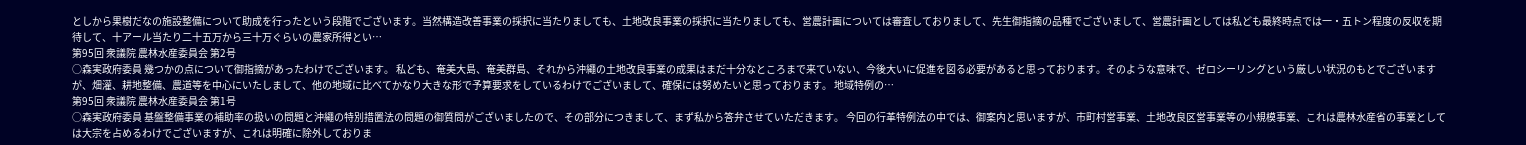としから果樹だなの施設整備について助成を行ったという段階でございます。当然構造改善事業の採択に当たりましても、土地改良事業の採択に当たりましても、営農計画については審査しておりまして、先生御指摘の品種でございまして、営農計画としては私ども最終時点では一・五トン程度の反収を期待して、十アール当たり二十五万から三十万ぐらいの農家所得とい…
第95回 衆議院 農林水産委員会 第2号
○森実政府委員 幾つかの点について御指摘があったわけでございます。 私ども、奄美大島、奄美群島、それから沖繩の土地改良事業の成果はまだ十分なところまで来ていない、今後大いに促進を図る必要があると思っております。そのような意味で、ゼロシーリングという厳しい状況のもとでございますが、畑灌、耕地整備、農道等を中心にいたしまして、他の地域に比べてかなり大きな形で予算要求をしているわけでございまして、確保には努めたいと思っております。 地域特例の…
第95回 衆議院 農林水産委員会 第1号
○森実政府委員 基盤整備事業の補助率の扱いの問題と沖繩の特別措置法の問題の御質問がございましたので、その部分につきまして、まず私から答弁させていただきます。 今回の行革特例法の中では、御案内と思いますが、市町村営事業、土地改良区営事業等の小規模事業、これは農林水産省の事業としては大宗を占めるわけでございますが、これは明確に除外しておりま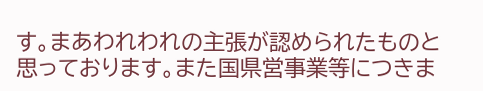す。まあわれわれの主張が認められたものと思っております。また国県営事業等につきま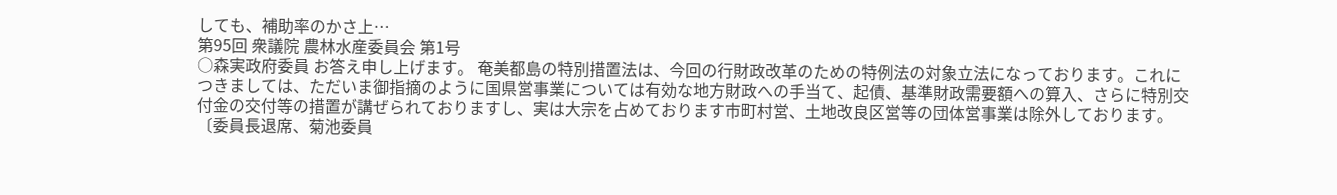しても、補助率のかさ上…
第95回 衆議院 農林水産委員会 第1号
○森実政府委員 お答え申し上げます。 奄美都島の特別措置法は、今回の行財政改革のための特例法の対象立法になっております。これにつきましては、ただいま御指摘のように国県営事業については有効な地方財政への手当て、起債、基準財政需要額への算入、さらに特別交付金の交付等の措置が講ぜられておりますし、実は大宗を占めております市町村営、土地改良区営等の団体営事業は除外しております。 〔委員長退席、菊池委員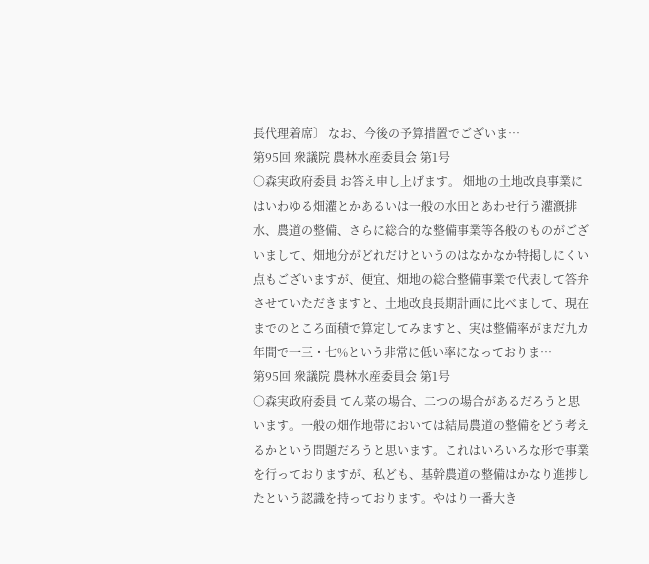長代理着席〕 なお、今後の予算措置でございま…
第95回 衆議院 農林水産委員会 第1号
○森実政府委員 お答え申し上げます。 畑地の土地改良事業にはいわゆる畑灌とかあるいは一般の水田とあわせ行う灌漑排水、農道の整備、さらに総合的な整備事業等各般のものがございまして、畑地分がどれだけというのはなかなか特掲しにくい点もございますが、便宜、畑地の総合整備事業で代表して答弁させていただきますと、土地改良長期計画に比べまして、現在までのところ面積で算定してみますと、実は整備率がまだ九カ年間で一三・七%という非常に低い率になっておりま…
第95回 衆議院 農林水産委員会 第1号
○森実政府委員 てん菜の場合、二つの場合があるだろうと思います。一般の畑作地帯においては結局農道の整備をどう考えるかという問題だろうと思います。これはいろいろな形で事業を行っておりますが、私ども、基幹農道の整備はかなり進捗したという認識を持っております。やはり一番大き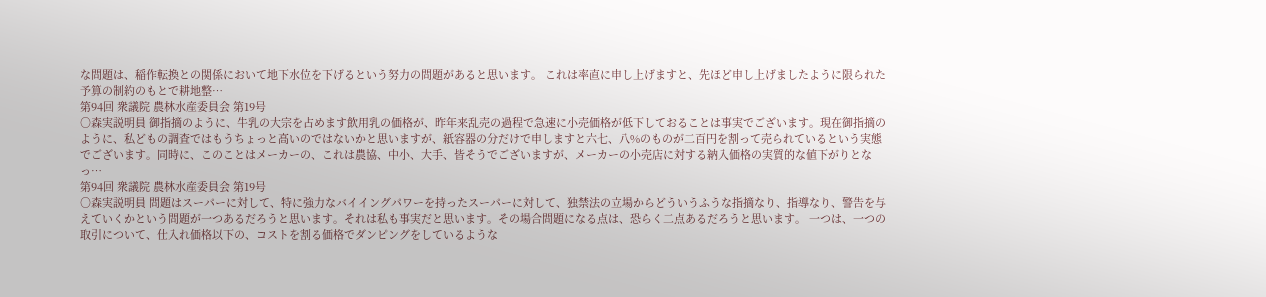な問題は、稲作転換との関係において地下水位を下げるという努力の問題があると思います。 これは率直に申し上げますと、先ほど申し上げましたように限られた予算の制約のもとで耕地整…
第94回 衆議院 農林水産委員会 第19号
○森実説明員 御指摘のように、牛乳の大宗を占めます飲用乳の価格が、昨年来乱売の過程で急速に小売価格が低下しておることは事実でございます。現在御指摘のように、私どもの調査ではもうちょっと高いのではないかと思いますが、紙容器の分だけで申しますと六七、八%のものが二百円を割って売られているという実態でございます。同時に、このことはメーカーの、これは農協、中小、大手、皆そうでございますが、メーカーの小売店に対する納入価格の実質的な値下がりとなっ…
第94回 衆議院 農林水産委員会 第19号
○森実説明員 問題はスーパーに対して、特に強力なバイイングパワーを持ったスーパーに対して、独禁法の立場からどういうふうな指摘なり、指導なり、警告を与えていくかという問題が一つあるだろうと思います。それは私も事実だと思います。その場合問題になる点は、恐らく二点あるだろうと思います。 一つは、一つの取引について、仕入れ価格以下の、コストを割る価格でダンピングをしているような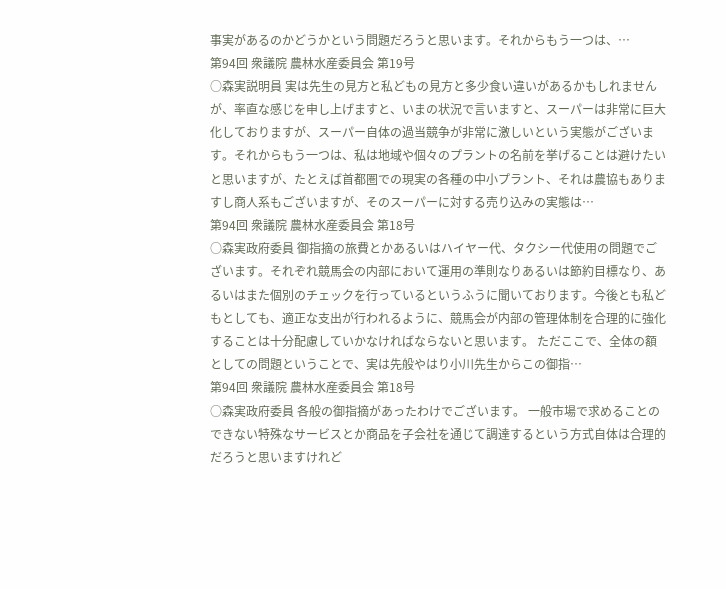事実があるのかどうかという問題だろうと思います。それからもう一つは、…
第94回 衆議院 農林水産委員会 第19号
○森実説明員 実は先生の見方と私どもの見方と多少食い違いがあるかもしれませんが、率直な感じを申し上げますと、いまの状況で言いますと、スーパーは非常に巨大化しておりますが、スーパー自体の過当競争が非常に激しいという実態がございます。それからもう一つは、私は地域や個々のプラントの名前を挙げることは避けたいと思いますが、たとえば首都圏での現実の各種の中小プラント、それは農協もありますし商人系もございますが、そのスーパーに対する売り込みの実態は…
第94回 衆議院 農林水産委員会 第18号
○森実政府委員 御指摘の旅費とかあるいはハイヤー代、タクシー代使用の問題でございます。それぞれ競馬会の内部において運用の準則なりあるいは節約目標なり、あるいはまた個別のチェックを行っているというふうに聞いております。今後とも私どもとしても、適正な支出が行われるように、競馬会が内部の管理体制を合理的に強化することは十分配慮していかなければならないと思います。 ただここで、全体の額としての問題ということで、実は先般やはり小川先生からこの御指…
第94回 衆議院 農林水産委員会 第18号
○森実政府委員 各般の御指摘があったわけでございます。 一般市場で求めることのできない特殊なサービスとか商品を子会社を通じて調達するという方式自体は合理的だろうと思いますけれど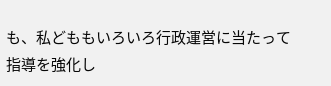も、私どももいろいろ行政運営に当たって指導を強化し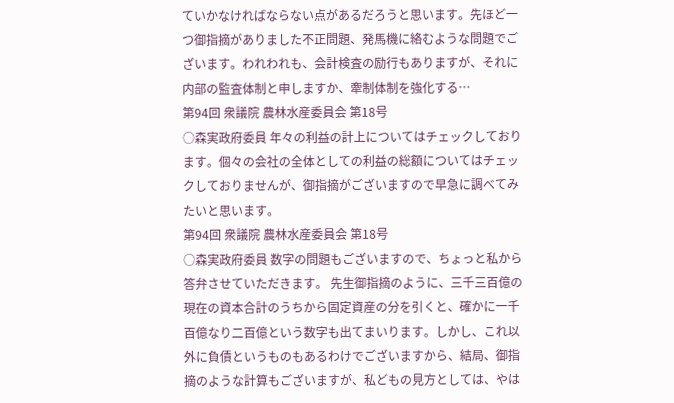ていかなければならない点があるだろうと思います。先ほど一つ御指摘がありました不正問題、発馬機に絡むような問題でございます。われわれも、会計検査の励行もありますが、それに内部の監査体制と申しますか、牽制体制を強化する…
第94回 衆議院 農林水産委員会 第18号
○森実政府委員 年々の利益の計上についてはチェックしております。個々の会社の全体としての利益の総額についてはチェックしておりませんが、御指摘がございますので早急に調べてみたいと思います。
第94回 衆議院 農林水産委員会 第18号
○森実政府委員 数字の問題もございますので、ちょっと私から答弁させていただきます。 先生御指摘のように、三千三百億の現在の資本合計のうちから固定資産の分を引くと、確かに一千百億なり二百億という数字も出てまいります。しかし、これ以外に負債というものもあるわけでございますから、結局、御指摘のような計算もございますが、私どもの見方としては、やは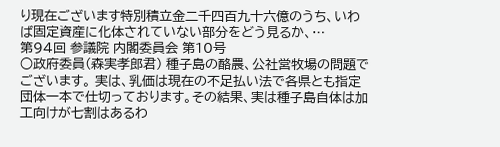り現在ございます特別積立金二千四百九十六億のうち、いわば固定資産に化体されていない部分をどう見るか、…
第94回 参議院 内閣委員会 第10号
○政府委員(森実孝郎君) 種子島の酪農、公社営牧場の問題でございます。 実は、乳価は現在の不足払い法で各県とも指定団体一本で仕切っております。その結果、実は種子島自体は加工向けが七割はあるわ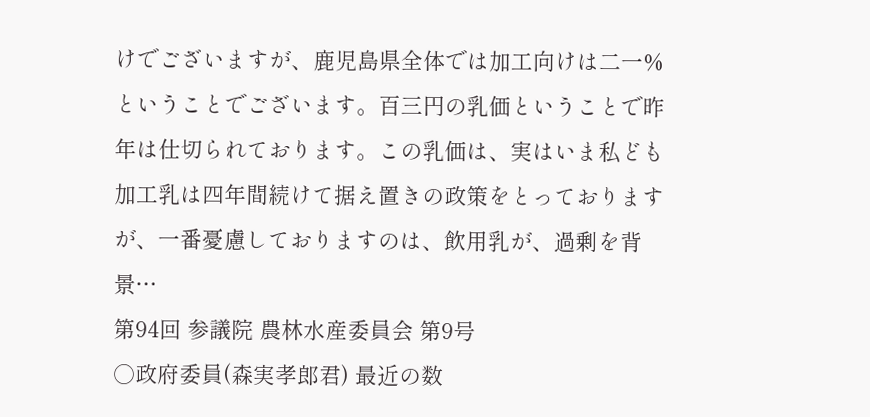けでございますが、鹿児島県全体では加工向けは二一%ということでございます。百三円の乳価ということで昨年は仕切られております。この乳価は、実はいま私ども加工乳は四年間続けて据え置きの政策をとっておりますが、一番憂慮しておりますのは、飲用乳が、過剰を背景…
第94回 参議院 農林水産委員会 第9号
○政府委員(森実孝郎君) 最近の数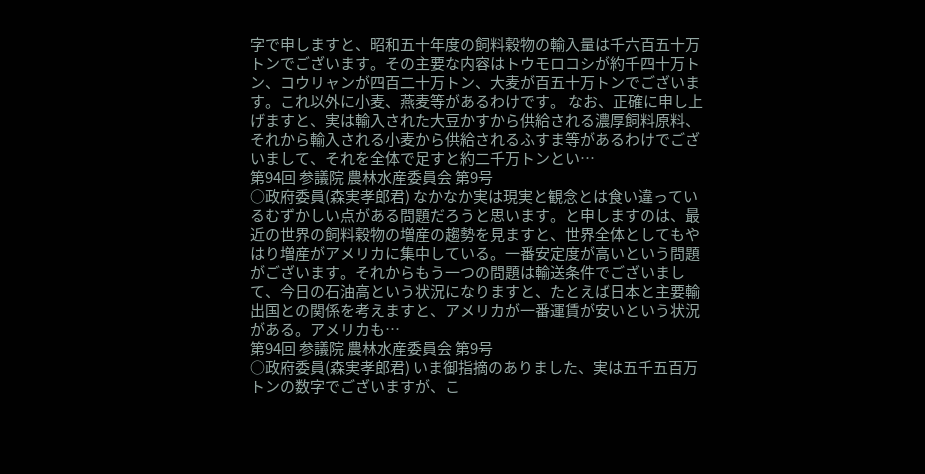字で申しますと、昭和五十年度の飼料穀物の輸入量は千六百五十万トンでございます。その主要な内容はトウモロコシが約千四十万トン、コウリャンが四百二十万トン、大麦が百五十万トンでございます。これ以外に小麦、燕麦等があるわけです。 なお、正確に申し上げますと、実は輸入された大豆かすから供給される濃厚飼料原料、それから輸入される小麦から供給されるふすま等があるわけでございまして、それを全体で足すと約二千万トンとい…
第94回 参議院 農林水産委員会 第9号
○政府委員(森実孝郎君) なかなか実は現実と観念とは食い違っているむずかしい点がある問題だろうと思います。と申しますのは、最近の世界の飼料穀物の増産の趨勢を見ますと、世界全体としてもやはり増産がアメリカに集中している。一番安定度が高いという問題がございます。それからもう一つの問題は輸送条件でございまして、今日の石油高という状況になりますと、たとえば日本と主要輸出国との関係を考えますと、アメリカが一番運賃が安いという状況がある。アメリカも…
第94回 参議院 農林水産委員会 第9号
○政府委員(森実孝郎君) いま御指摘のありました、実は五千五百万トンの数字でございますが、こ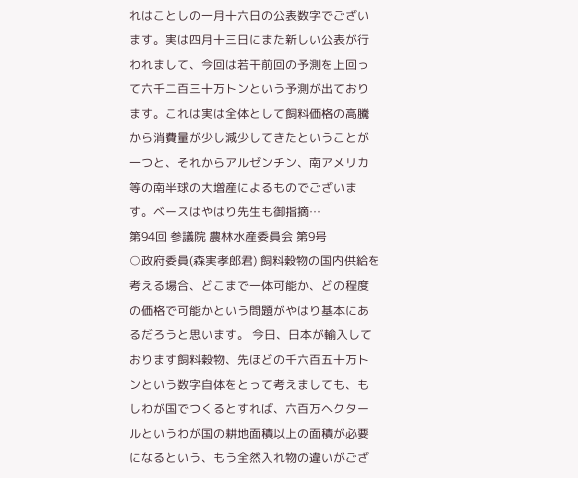れはことしの一月十六日の公表数字でございます。実は四月十三日にまた新しい公表が行われまして、今回は若干前回の予測を上回って六千二百三十万トンという予測が出ております。これは実は全体として飼料価格の高騰から消費量が少し減少してきたということが一つと、それからアルゼンチン、南アメリカ等の南半球の大増産によるものでございます。ベースはやはり先生も御指摘…
第94回 参議院 農林水産委員会 第9号
○政府委員(森実孝郎君) 飼料穀物の国内供給を考える場合、どこまで一体可能か、どの程度の価格で可能かという問題がやはり基本にあるだろうと思います。 今日、日本が輸入しております飼料穀物、先ほどの千六百五十万トンという数字自体をとって考えましても、もしわが国でつくるとすれば、六百万ヘクタールというわが国の耕地面積以上の面積が必要になるという、もう全然入れ物の違いがござ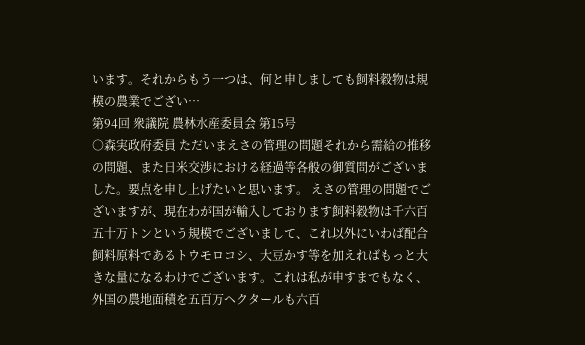います。それからもう一つは、何と申しましても飼料穀物は規模の農業でござい…
第94回 衆議院 農林水産委員会 第15号
○森実政府委員 ただいまえさの管理の問題それから需給の推移の問題、また日米交渉における経過等各般の御質問がございました。要点を申し上げたいと思います。 えさの管理の問題でございますが、現在わが国が輸入しております飼料穀物は千六百五十万トンという規模でございまして、これ以外にいわば配合飼料原料であるトウモロコシ、大豆かす等を加えればもっと大きな量になるわけでございます。これは私が申すまでもなく、外国の農地面積を五百万ヘクタールも六百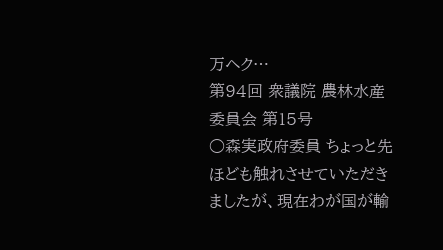万ヘク…
第94回 衆議院 農林水産委員会 第15号
○森実政府委員 ちょっと先ほども触れさせていただきましたが、現在わが国が輸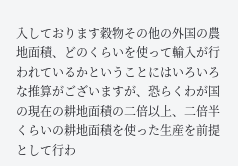入しております穀物その他の外国の農地面積、どのくらいを使って輸入が行われているかということにはいろいろな推算がございますが、恐らくわが国の現在の耕地面積の二倍以上、二倍半くらいの耕地面積を使った生産を前提として行わ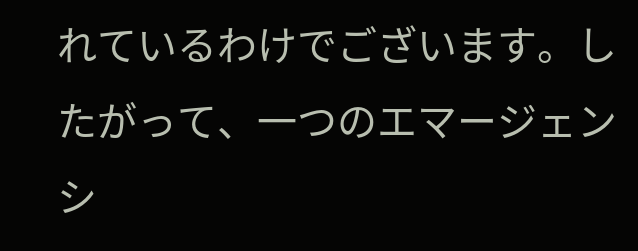れているわけでございます。したがって、一つのエマージェンシ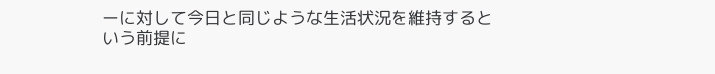ーに対して今日と同じような生活状況を維持するという前提に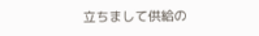立ちまして供給の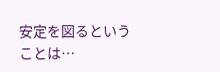安定を図るということは…